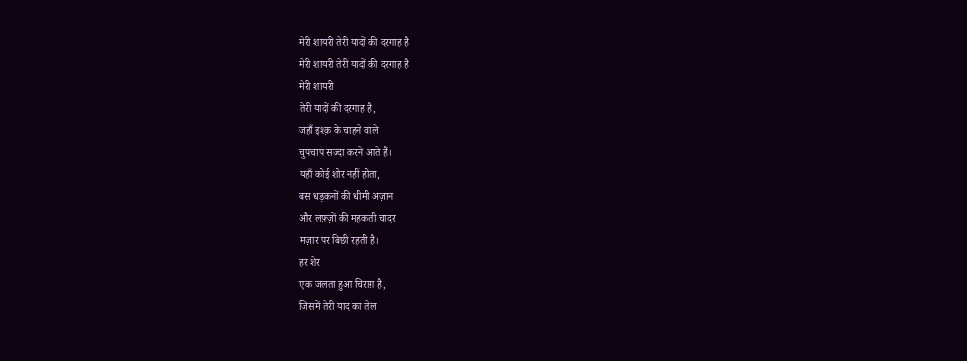मेरी शायरी तेरी यादों की दरगाह है
मेरी शायरी तेरी यादों की दरगाह है
मेरी शायरी
तेरी यादों की दरगाह है,
जहाँ इश्क़ के चाहने वाले
चुपचाप सज्दा करने आते हैं।
यहाँ कोई शोर नहीं होता,
बस धड़कनों की धीमी अज़ान
और लफ़्ज़ों की महकती चादर
मज़ार पर बिछी रहती है।
हर शेर
एक जलता हुआ चिराग़ है,
जिसमें तेरी याद का तेल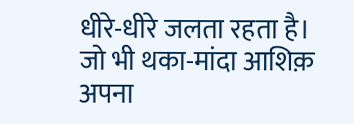धीरे-धीरे जलता रहता है।
जो भी थका-मांदा आशिक़
अपना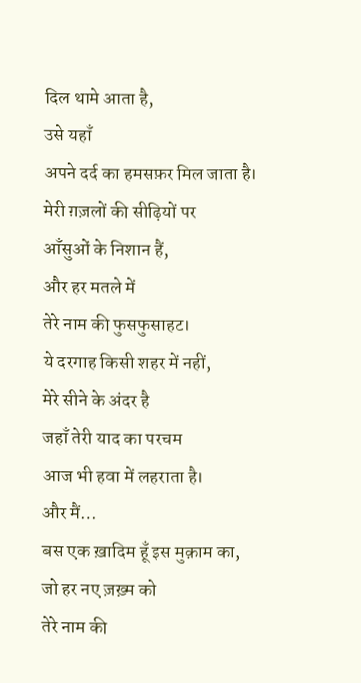दिल थामे आता है,
उसे यहाँ
अपने दर्द का हमसफ़र मिल जाता है।
मेरी ग़ज़लों की सीढ़ियों पर
आँसुओं के निशान हैं,
और हर मतले में
तेरे नाम की फुसफुसाहट।
ये दरगाह किसी शहर में नहीं,
मेरे सीने के अंदर है
जहाँ तेरी याद का परचम
आज भी हवा में लहराता है।
और मैं…
बस एक ख़ादिम हूँ इस मुक़ाम का,
जो हर नए ज़ख़्म को
तेरे नाम की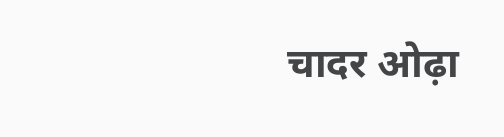चादर ओढ़ा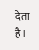देता है।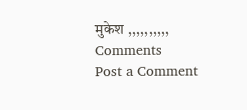मुकेश ,,,,,,,,,,
Comments
Post a Comment